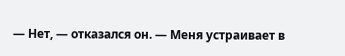— Нет, — отказался он. — Меня устраивает в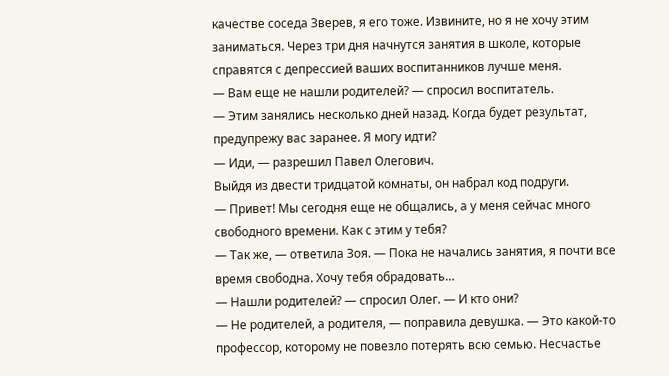качестве соседа Зверев, я его тоже. Извините, но я не хочу этим заниматься. Через три дня начнутся занятия в школе, которые справятся с депрессией ваших воспитанников лучше меня.
— Вам еще не нашли родителей? — спросил воспитатель.
— Этим занялись несколько дней назад. Когда будет результат, предупрежу вас заранее. Я могу идти?
— Иди, — разрешил Павел Олегович.
Выйдя из двести тридцатой комнаты, он набрал код подруги.
— Привет! Мы сегодня еще не общались, а у меня сейчас много свободного времени. Как с этим у тебя?
— Так же, — ответила Зоя. — Пока не начались занятия, я почти все время свободна. Хочу тебя обрадовать…
— Нашли родителей? — спросил Олег. — И кто они?
— Не родителей, а родителя, — поправила девушка. — Это какой‑то профессор, которому не повезло потерять всю семью. Несчастье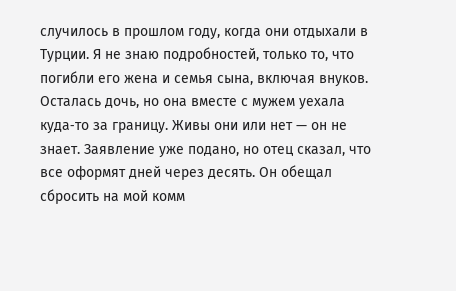случилось в прошлом году, когда они отдыхали в Турции. Я не знаю подробностей, только то, что погибли его жена и семья сына, включая внуков. Осталась дочь, но она вместе с мужем уехала куда‑то за границу. Живы они или нет — он не знает. Заявление уже подано, но отец сказал, что все оформят дней через десять. Он обещал сбросить на мой комм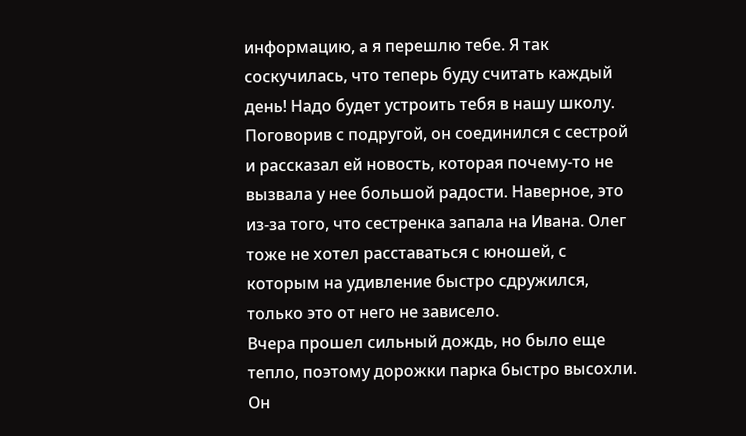информацию, а я перешлю тебе. Я так соскучилась, что теперь буду считать каждый день! Надо будет устроить тебя в нашу школу.
Поговорив с подругой, он соединился с сестрой и рассказал ей новость, которая почему‑то не вызвала у нее большой радости. Наверное, это из‑за того, что сестренка запала на Ивана. Олег тоже не хотел расставаться с юношей, с которым на удивление быстро сдружился, только это от него не зависело.
Вчера прошел сильный дождь, но было еще тепло, поэтому дорожки парка быстро высохли. Он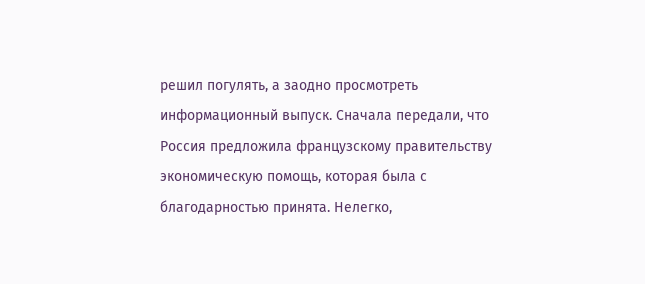решил погулять, а заодно просмотреть информационный выпуск. Сначала передали, что Россия предложила французскому правительству экономическую помощь, которая была с благодарностью принята. Нелегко,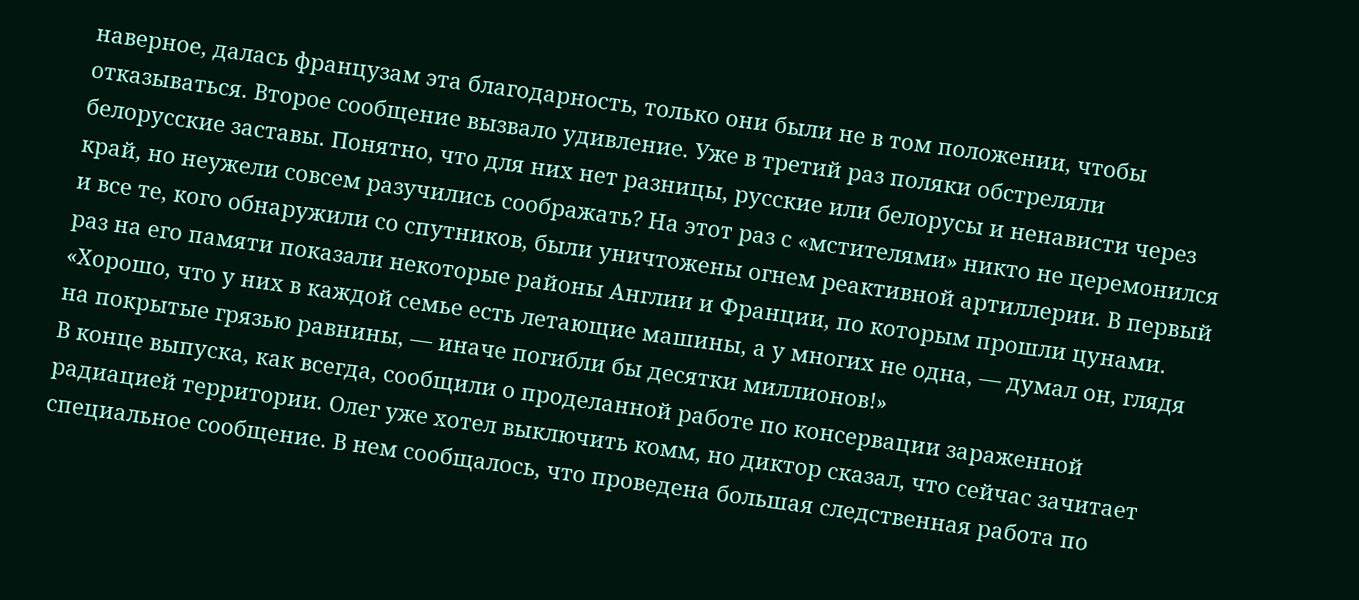наверное, далась французам эта благодарность, только они были не в том положении, чтобы отказываться. Второе сообщение вызвало удивление. Уже в третий раз поляки обстреляли белорусские заставы. Понятно, что для них нет разницы, русские или белорусы и ненависти через край, но неужели совсем разучились соображать? На этот раз с «мстителями» никто не церемонился и все те, кого обнаружили со спутников, были уничтожены огнем реактивной артиллерии. В первый раз на его памяти показали некоторые районы Англии и Франции, по которым прошли цунами.
«Хорошо, что у них в каждой семье есть летающие машины, а у многих не одна, — думал он, глядя на покрытые грязью равнины, — иначе погибли бы десятки миллионов!»
В конце выпуска, как всегда, сообщили о проделанной работе по консервации зараженной радиацией территории. Олег уже хотел выключить комм, но диктор сказал, что сейчас зачитает специальное сообщение. В нем сообщалось, что проведена большая следственная работа по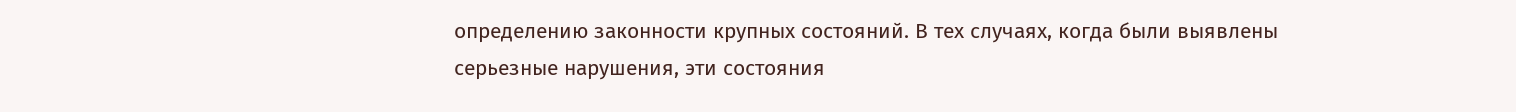определению законности крупных состояний. В тех случаях, когда были выявлены серьезные нарушения, эти состояния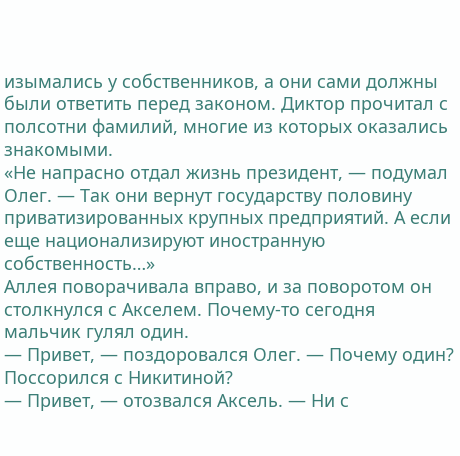изымались у собственников, а они сами должны были ответить перед законом. Диктор прочитал с полсотни фамилий, многие из которых оказались знакомыми.
«Не напрасно отдал жизнь президент, — подумал Олег. — Так они вернут государству половину приватизированных крупных предприятий. А если еще национализируют иностранную собственность…»
Аллея поворачивала вправо, и за поворотом он столкнулся с Акселем. Почему‑то сегодня мальчик гулял один.
— Привет, — поздоровался Олег. — Почему один? Поссорился с Никитиной?
— Привет, — отозвался Аксель. — Ни с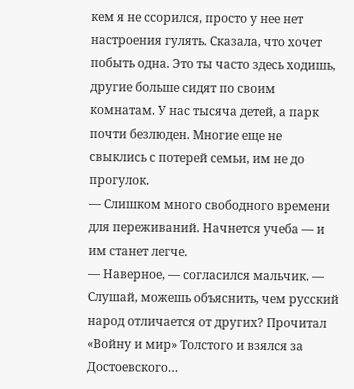кем я не ссорился, просто у нее нет настроения гулять. Сказала, что хочет побыть одна. Это ты часто здесь ходишь, другие больше сидят по своим комнатам. У нас тысяча детей, а парк почти безлюден. Многие еще не свыклись с потерей семьи, им не до прогулок.
— Слишком много свободного времени для переживаний. Начнется учеба — и им станет легче.
— Наверное, — согласился мальчик. — Слушай, можешь объяснить, чем русский народ отличается от других? Прочитал «Войну и мир» Толстого и взялся за Достоевского…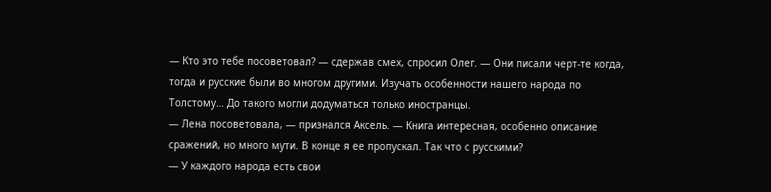— Кто это тебе посоветовал? — сдержав смех, спросил Олег. — Они писали черт‑те когда, тогда и русские были во многом другими. Изучать особенности нашего народа по Толстому… До такого могли додуматься только иностранцы.
— Лена посоветовала, — признался Аксель. — Книга интересная, особенно описание сражений, но много мути. В конце я ее пропускал. Так что с русскими?
— У каждого народа есть свои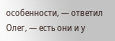особенности, — ответил Олег, — есть они и у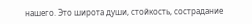нашего. Это широта души, стойкость, сострадание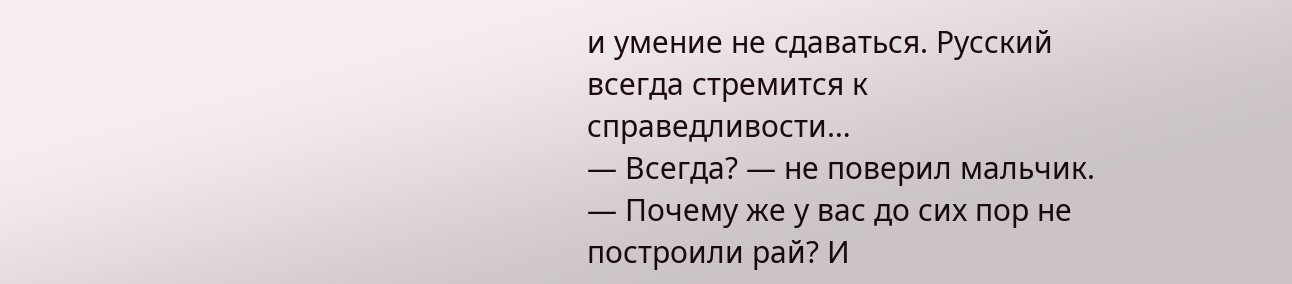и умение не сдаваться. Русский всегда стремится к справедливости…
— Всегда? — не поверил мальчик. — Почему же у вас до сих пор не построили рай? И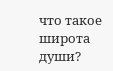что такое широта души?